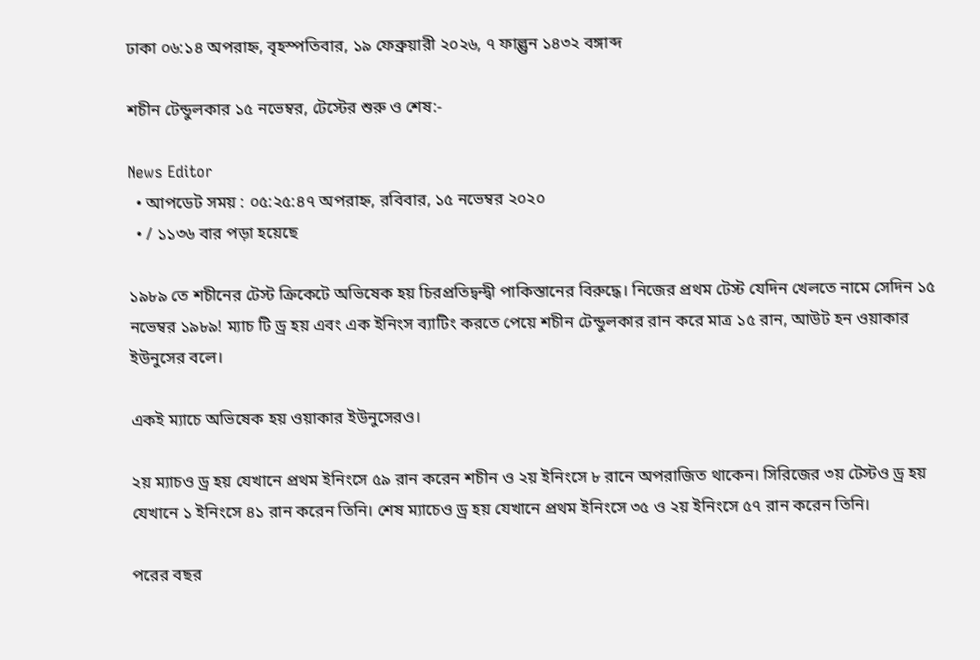ঢাকা ০৬:১৪ অপরাহ্ন, বৃহস্পতিবার, ১৯ ফেব্রুয়ারী ২০২৬, ৭ ফাল্গুন ১৪৩২ বঙ্গাব্দ

শচীন টেন্ডুলকার ১৫ নভেম্বর, টেস্টের শুরু ও শেষ:-

News Editor
  • আপডেট সময় : ০৫:২৫:৪৭ অপরাহ্ন, রবিবার, ১৫ নভেম্বর ২০২০
  • / ১১৩৬ বার পড়া হয়েছে

১৯৮৯ তে শচীনের টেস্ট ক্রিকেটে অভিষেক হয় চিরপ্রতিদ্বন্দ্বী পাকিস্তানের বিরুদ্ধে। নিজের প্রথম টেস্ট যেদিন খেলতে নামে সেদিন ১৫ নভেম্বর ১৯৮৯! ম্যাচ টি ড্র হয় এবং এক ইনিংস ব্যাটিং করতে পেয়ে শচীন টেন্ডুলকার রান করে মাত্র ১৫ রান, আউট হন ওয়াকার ইউনুসের বলে।

একই ম্যাচে অভিষেক হয় ওয়াকার ইউনুসেরও।

২য় ম্যাচও ড্র হয় যেখানে প্রথম ইনিংসে ৫৯ রান করেন শচীন ও ২য় ইনিংসে ৮ রানে অপরাজিত থাকেন। সিরিজের ৩য় টেস্টও ড্র হয় যেখানে ১ ইনিংসে ৪১ রান করেন তিনি। শেষ ম্যাচেও ড্র হয় যেখানে প্রথম ইনিংসে ৩৫ ও ২য় ইনিংসে ৫৭ রান করেন তিনি।

পরের বছর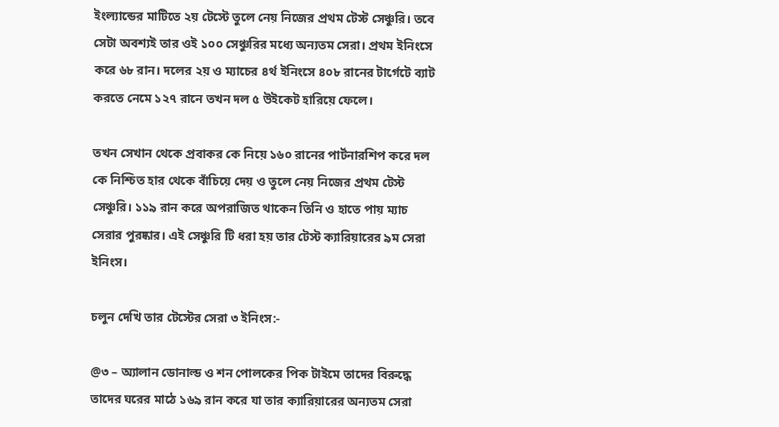ইংল্যান্ডের মাটিতে ২য় টেস্টে তুলে নেয় নিজের প্রথম টেস্ট সেঞ্চুরি। তবে সেটা অবশ্যই তার ওই ১০০ সেঞ্চুরির মধ্যে অন্যতম সেরা। প্রথম ইনিংসে করে ৬৮ রান। দলের ২য় ও ম্যাচের ৪র্থ ইনিংসে ৪০৮ রানের টার্গেটে ব্যাট করতে নেমে ১২৭ রানে তখন দল ৫ উইকেট হারিয়ে ফেলে।

তখন সেখান থেকে প্রবাকর কে নিয়ে ১৬০ রানের পার্টনারশিপ করে দল কে নিশ্চিত হার থেকে বাঁচিয়ে দেয় ও তুলে নেয় নিজের প্রথম টেস্ট সেঞ্চুরি। ১১৯ রান করে অপরাজিত থাকেন তিনি ও হাতে পায় ম্যাচ সেরার পুরষ্কার। এই সেঞ্চুরি টি ধরা হয় তার টেস্ট ক্যারিয়ারের ৯ম সেরা ইনিংস।

চলুন দেখি তার টেস্টের সেরা ৩ ইনিংস:-

@৩ – অ্যালান ডোনাল্ড ও শন পোলকের পিক টাইমে তাদের বিরুদ্ধে তাদের ঘরের মাঠে ১৬৯ রান করে যা তার ক্যারিয়ারের অন্যতম সেরা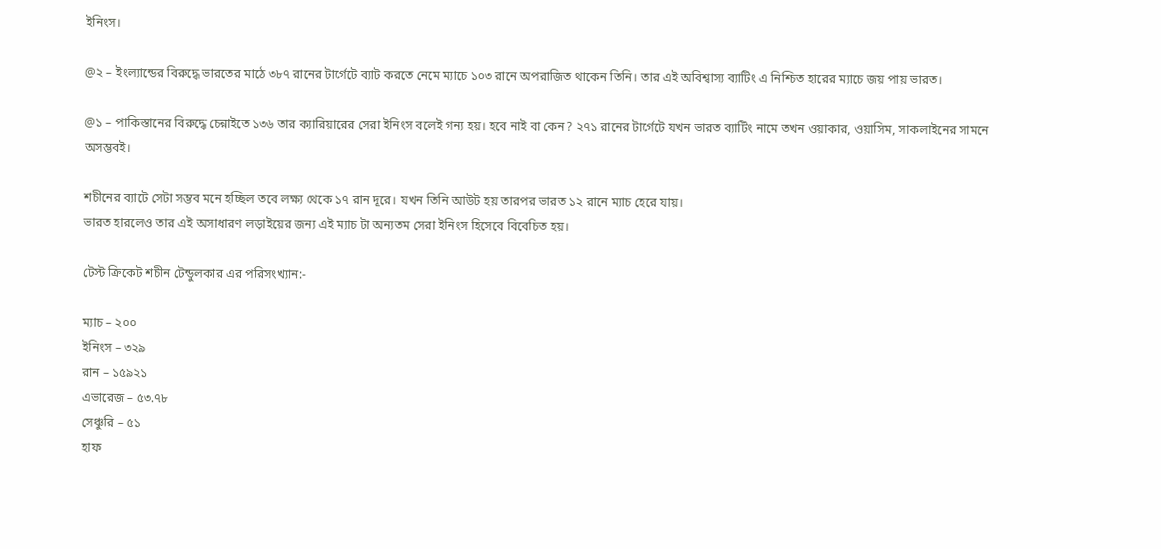ইনিংস।

@২ – ইংল্যান্ডের বিরুদ্ধে ভারতের মাঠে ৩৮৭ রানের টার্গেটে ব্যাট করতে নেমে ম্যাচে ১০৩ রানে অপরাজিত থাকেন তিনি। তার এই অবিশ্বাস্য ব্যাটিং এ নিশ্চিত হারের ম্যাচে জয় পায় ভারত।

@১ – পাকিস্তানের বিরুদ্ধে চেন্নাইতে ১৩৬ তার ক্যারিয়ারের সেরা ইনিংস বলেই গন্য হয়। হবে নাই বা কেন? ২৭১ রানের টার্গেটে যখন ভারত ব্যাটিং নামে তখন ওয়াকার, ওয়াসিম, সাকলাইনের সামনে অসম্ভবই।

শচীনের ব্যাটে সেটা সম্ভব মনে হচ্ছিল তবে লক্ষ্য থেকে ১৭ রান দূরে। যখন তিনি আউট হয় তারপর ভারত ১২ রানে ম্যাচ হেরে যায়।
ভারত হারলেও তার এই অসাধারণ লড়াইয়ের জন্য এই ম্যাচ টা অন্যতম সেরা ইনিংস হিসেবে বিবেচিত হয়।

টেস্ট ক্রিকেট শচীন টেন্ডুলকার এর পরিসংখ্যান:-

ম্যাচ – ২০০
ইনিংস – ৩২৯
রান – ১৫৯২১
এভারেজ – ৫৩.৭৮
সেঞ্চুরি – ৫১
হাফ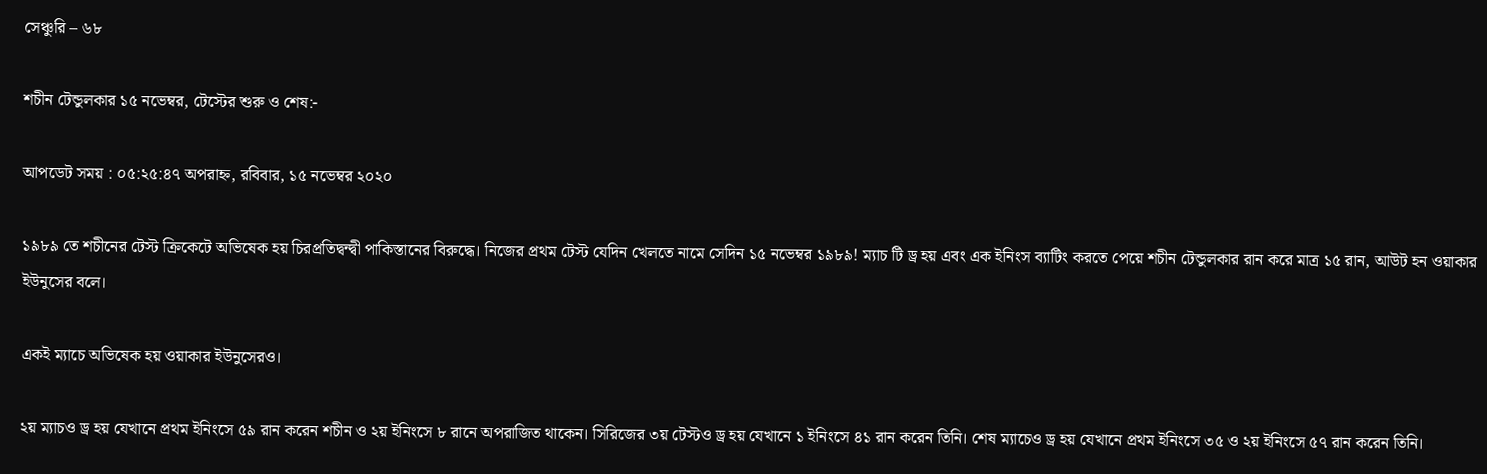সেঞ্চুরি – ৬৮

শচীন টেন্ডুলকার ১৫ নভেম্বর, টেস্টের শুরু ও শেষ:-

আপডেট সময় : ০৫:২৫:৪৭ অপরাহ্ন, রবিবার, ১৫ নভেম্বর ২০২০

১৯৮৯ তে শচীনের টেস্ট ক্রিকেটে অভিষেক হয় চিরপ্রতিদ্বন্দ্বী পাকিস্তানের বিরুদ্ধে। নিজের প্রথম টেস্ট যেদিন খেলতে নামে সেদিন ১৫ নভেম্বর ১৯৮৯! ম্যাচ টি ড্র হয় এবং এক ইনিংস ব্যাটিং করতে পেয়ে শচীন টেন্ডুলকার রান করে মাত্র ১৫ রান, আউট হন ওয়াকার ইউনুসের বলে।

একই ম্যাচে অভিষেক হয় ওয়াকার ইউনুসেরও।

২য় ম্যাচও ড্র হয় যেখানে প্রথম ইনিংসে ৫৯ রান করেন শচীন ও ২য় ইনিংসে ৮ রানে অপরাজিত থাকেন। সিরিজের ৩য় টেস্টও ড্র হয় যেখানে ১ ইনিংসে ৪১ রান করেন তিনি। শেষ ম্যাচেও ড্র হয় যেখানে প্রথম ইনিংসে ৩৫ ও ২য় ইনিংসে ৫৭ রান করেন তিনি।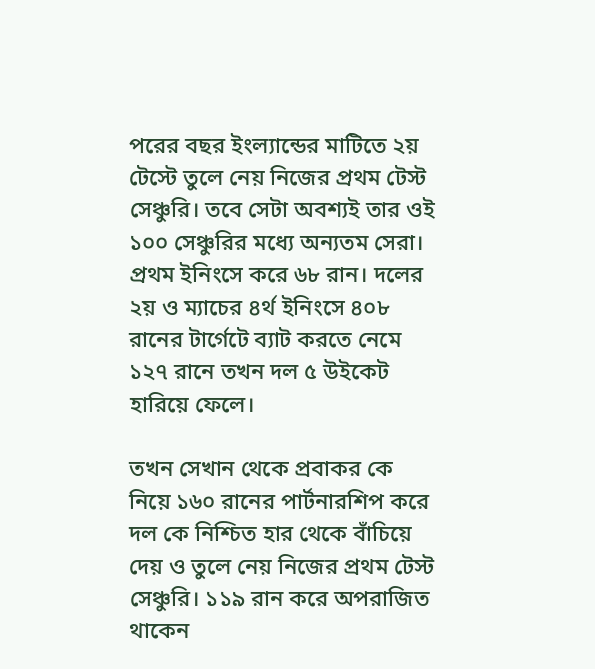পরের বছর ইংল্যান্ডের মাটিতে ২য় টেস্টে তুলে নেয় নিজের প্রথম টেস্ট সেঞ্চুরি। তবে সেটা অবশ্যই তার ওই ১০০ সেঞ্চুরির মধ্যে অন্যতম সেরা। প্রথম ইনিংসে করে ৬৮ রান। দলের ২য় ও ম্যাচের ৪র্থ ইনিংসে ৪০৮ রানের টার্গেটে ব্যাট করতে নেমে ১২৭ রানে তখন দল ৫ উইকেট হারিয়ে ফেলে।

তখন সেখান থেকে প্রবাকর কে নিয়ে ১৬০ রানের পার্টনারশিপ করে দল কে নিশ্চিত হার থেকে বাঁচিয়ে দেয় ও তুলে নেয় নিজের প্রথম টেস্ট সেঞ্চুরি। ১১৯ রান করে অপরাজিত থাকেন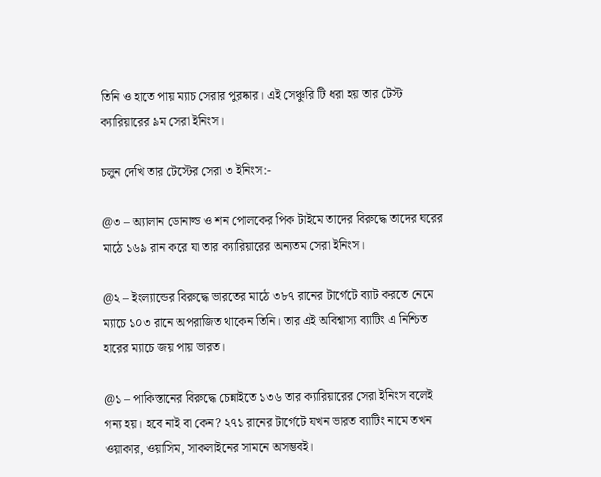তিনি ও হাতে পায় ম্যাচ সেরার পুরষ্কার। এই সেঞ্চুরি টি ধরা হয় তার টেস্ট ক্যারিয়ারের ৯ম সেরা ইনিংস।

চলুন দেখি তার টেস্টের সেরা ৩ ইনিংস:-

@৩ – অ্যালান ডোনাল্ড ও শন পোলকের পিক টাইমে তাদের বিরুদ্ধে তাদের ঘরের মাঠে ১৬৯ রান করে যা তার ক্যারিয়ারের অন্যতম সেরা ইনিংস।

@২ – ইংল্যান্ডের বিরুদ্ধে ভারতের মাঠে ৩৮৭ রানের টার্গেটে ব্যাট করতে নেমে ম্যাচে ১০৩ রানে অপরাজিত থাকেন তিনি। তার এই অবিশ্বাস্য ব্যাটিং এ নিশ্চিত হারের ম্যাচে জয় পায় ভারত।

@১ – পাকিস্তানের বিরুদ্ধে চেন্নাইতে ১৩৬ তার ক্যারিয়ারের সেরা ইনিংস বলেই গন্য হয়। হবে নাই বা কেন? ২৭১ রানের টার্গেটে যখন ভারত ব্যাটিং নামে তখন ওয়াকার, ওয়াসিম, সাকলাইনের সামনে অসম্ভবই।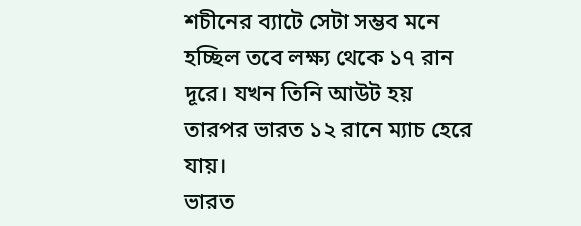শচীনের ব্যাটে সেটা সম্ভব মনে হচ্ছিল তবে লক্ষ্য থেকে ১৭ রান দূরে। যখন তিনি আউট হয় তারপর ভারত ১২ রানে ম্যাচ হেরে যায়।
ভারত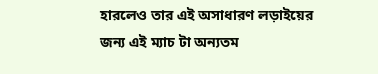হারলেও তার এই অসাধারণ লড়াইয়ের জন্য এই ম্যাচ টা অন্যতম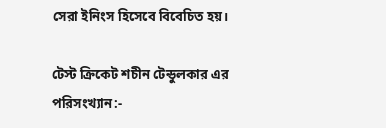সেরা ইনিংস হিসেবে বিবেচিত হয়।

টেস্ট ক্রিকেট শচীন টেন্ডুলকার এর পরিসংখ্যান:-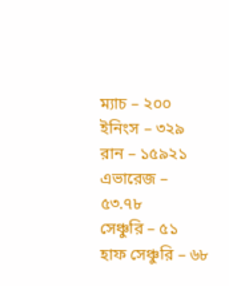ম্যাচ – ২০০
ইনিংস – ৩২৯
রান – ১৫৯২১
এভারেজ – ৫৩.৭৮
সেঞ্চুরি – ৫১
হাফ সেঞ্চুরি – ৬৮